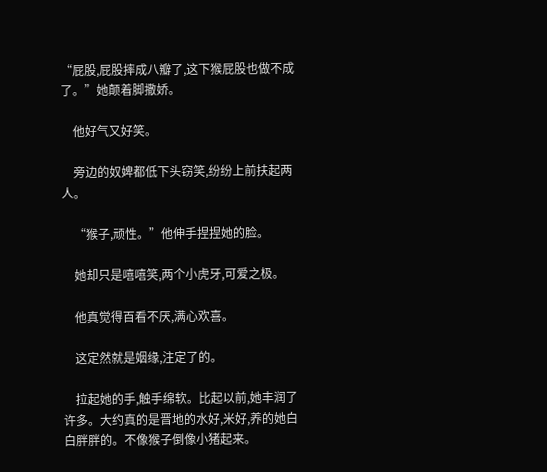“屁股,屁股摔成八瓣了,这下猴屁股也做不成了。”她颠着脚撒娇。

    他好气又好笑。

    旁边的奴婢都低下头窃笑,纷纷上前扶起两人。

    “猴子,顽性。”他伸手捏捏她的脸。

    她却只是嘻嘻笑,两个小虎牙,可爱之极。

    他真觉得百看不厌,满心欢喜。

    这定然就是姻缘,注定了的。

    拉起她的手,触手绵软。比起以前,她丰润了许多。大约真的是晋地的水好,米好,养的她白白胖胖的。不像猴子倒像小猪起来。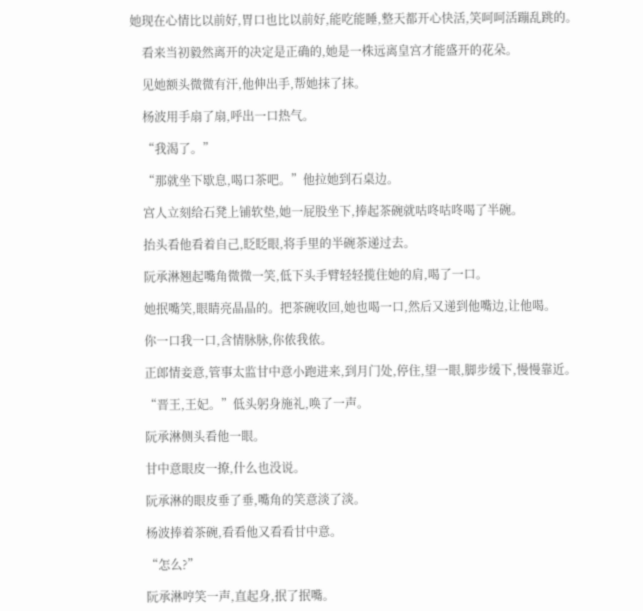她现在心情比以前好,胃口也比以前好,能吃能睡,整天都开心快活,笑呵呵活蹦乱跳的。

    看来当初毅然离开的决定是正确的,她是一株远离皇宫才能盛开的花朵。

    见她额头微微有汗,他伸出手,帮她抹了抹。

    杨波用手扇了扇,呼出一口热气。

    “我渴了。”

    “那就坐下歇息,喝口茶吧。”他拉她到石桌边。

    宫人立刻给石凳上铺软垫,她一屁股坐下,捧起茶碗就咕咚咕咚喝了半碗。

    抬头看他看着自己,眨眨眼,将手里的半碗茶递过去。

    阮承淋翘起嘴角微微一笑,低下头手臂轻轻揽住她的肩,喝了一口。

    她抿嘴笑,眼睛亮晶晶的。把茶碗收回,她也喝一口,然后又递到他嘴边,让他喝。

    你一口我一口,含情脉脉,你侬我侬。

    正郎情妾意,管事太监甘中意小跑进来,到月门处,停住,望一眼,脚步缓下,慢慢靠近。

    “晋王,王妃。”低头躬身施礼,唤了一声。

    阮承淋侧头看他一眼。

    甘中意眼皮一撩,什么也没说。

    阮承淋的眼皮垂了垂,嘴角的笑意淡了淡。

    杨波捧着茶碗,看看他又看看甘中意。

    “怎么?”

    阮承淋哼笑一声,直起身,抿了抿嘴。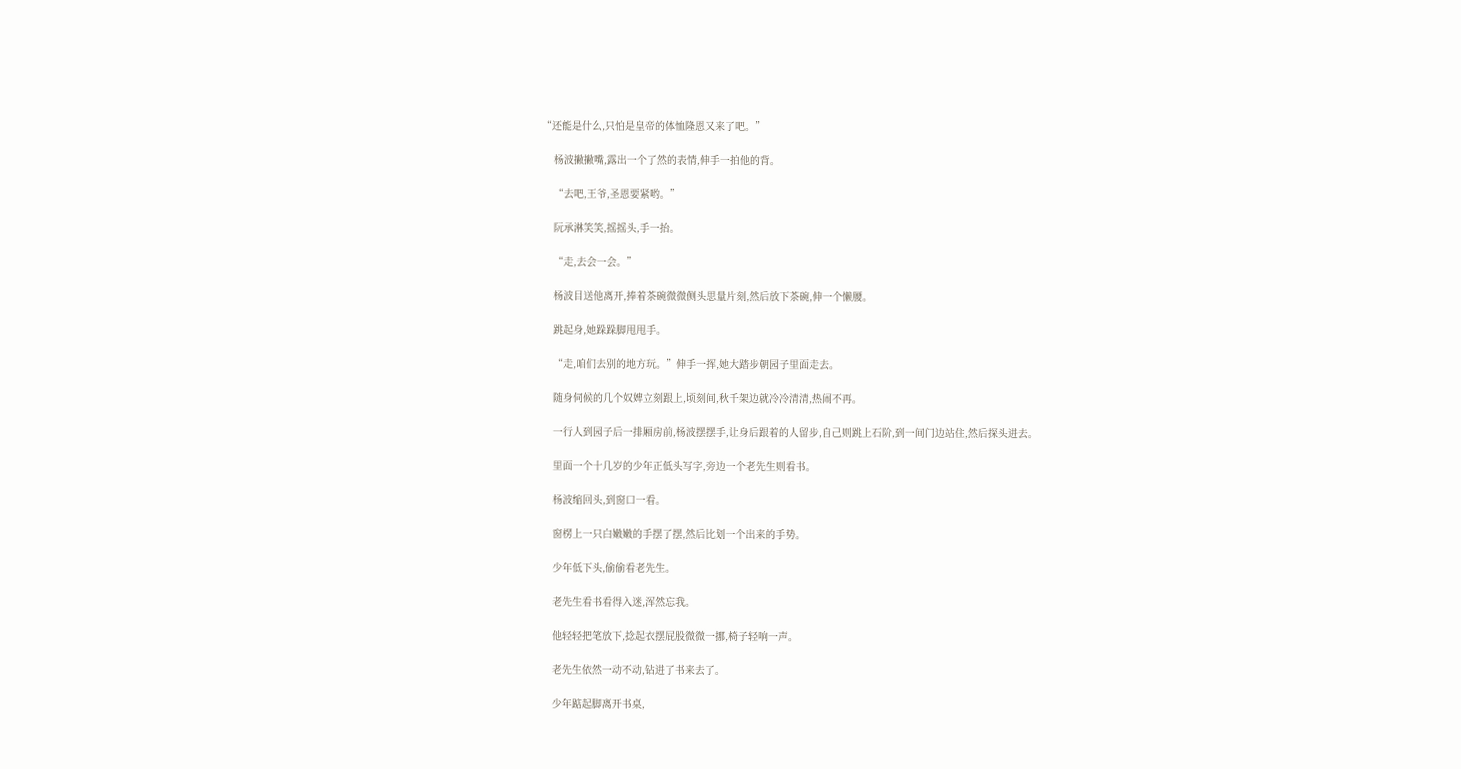“还能是什么,只怕是皇帝的体恤隆恩又来了吧。”

    杨波撇撇嘴,露出一个了然的表情,伸手一拍他的背。

    “去吧,王爷,圣恩要紧哟。”

    阮承淋笑笑,摇摇头,手一抬。

    “走,去会一会。”

    杨波目送他离开,捧着茶碗微微侧头思量片刻,然后放下茶碗,伸一个懒腰。

    跳起身,她跺跺脚甩甩手。

    “走,咱们去别的地方玩。”伸手一挥,她大踏步朝园子里面走去。

    随身伺候的几个奴婢立刻跟上,顷刻间,秋千架边就冷冷清清,热闹不再。

    一行人到园子后一排厢房前,杨波摆摆手,让身后跟着的人留步,自己则跳上石阶,到一间门边站住,然后探头进去。

    里面一个十几岁的少年正低头写字,旁边一个老先生则看书。

    杨波缩回头,到窗口一看。

    窗楞上一只白嫩嫩的手摆了摆,然后比划一个出来的手势。

    少年低下头,偷偷看老先生。

    老先生看书看得入迷,浑然忘我。

    他轻轻把笔放下,捻起衣摆屁股微微一挪,椅子轻响一声。

    老先生依然一动不动,钻进了书来去了。

    少年踮起脚离开书桌,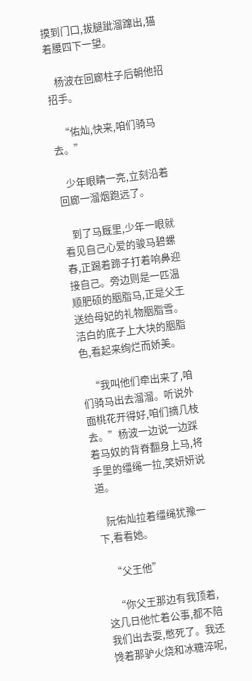摸到门口,拔腿跐溜蹿出,猫着腰四下一望。

    杨波在回廊柱子后朝他招招手。

    “佑灿,快来,咱们骑马去。”

    少年眼睛一亮,立刻沿着回廊一溜烟跑远了。

    到了马厩里,少年一眼就看见自己心爱的骏马碧螺春,正踢着蹄子打着响鼻迎接自己。旁边则是一匹温顺肥硕的胭脂马,正是父王送给母妃的礼物胭脂雪。洁白的底子上大块的胭脂色,看起来绚烂而娇美。

    “我叫他们牵出来了,咱们骑马出去溜溜。听说外面桃花开得好,咱们摘几枝去。”杨波一边说一边踩着马奴的背脊翻身上马,将手里的缰绳一拉,笑妍妍说道。

    阮佑灿拉着缰绳犹豫一下,看看她。

    “父王他”

    “你父王那边有我顶着,这几日他忙着公事,都不陪我们出去耍,憋死了。我还馋着那驴火烧和冰糖淬呢,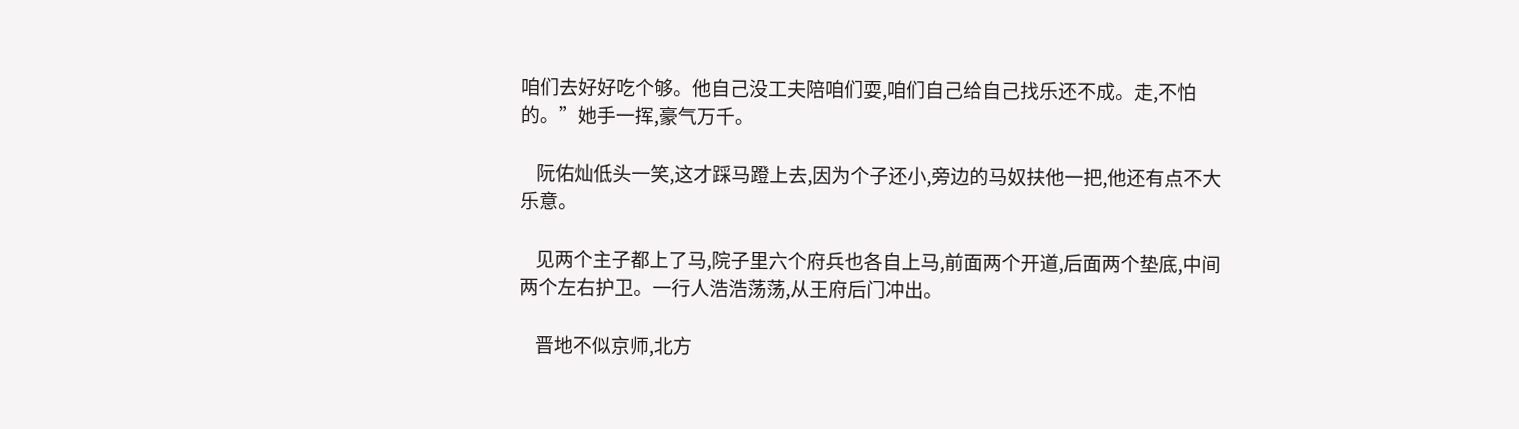咱们去好好吃个够。他自己没工夫陪咱们耍,咱们自己给自己找乐还不成。走,不怕的。”她手一挥,豪气万千。

    阮佑灿低头一笑,这才踩马蹬上去,因为个子还小,旁边的马奴扶他一把,他还有点不大乐意。

    见两个主子都上了马,院子里六个府兵也各自上马,前面两个开道,后面两个垫底,中间两个左右护卫。一行人浩浩荡荡,从王府后门冲出。

    晋地不似京师,北方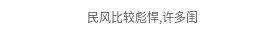民风比较彪悍,许多闺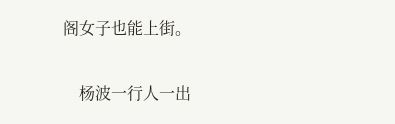阁女子也能上街。

    杨波一行人一出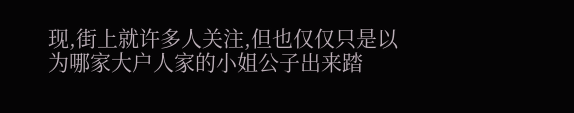现,街上就许多人关注,但也仅仅只是以为哪家大户人家的小姐公子出来踏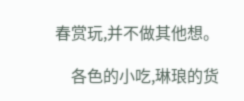春赏玩,并不做其他想。

    各色的小吃,琳琅的货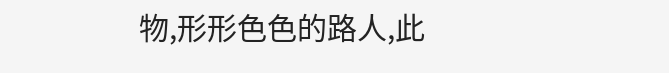物,形形色色的路人,此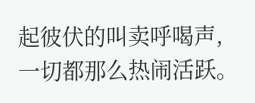起彼伏的叫卖呼喝声,一切都那么热闹活跃。